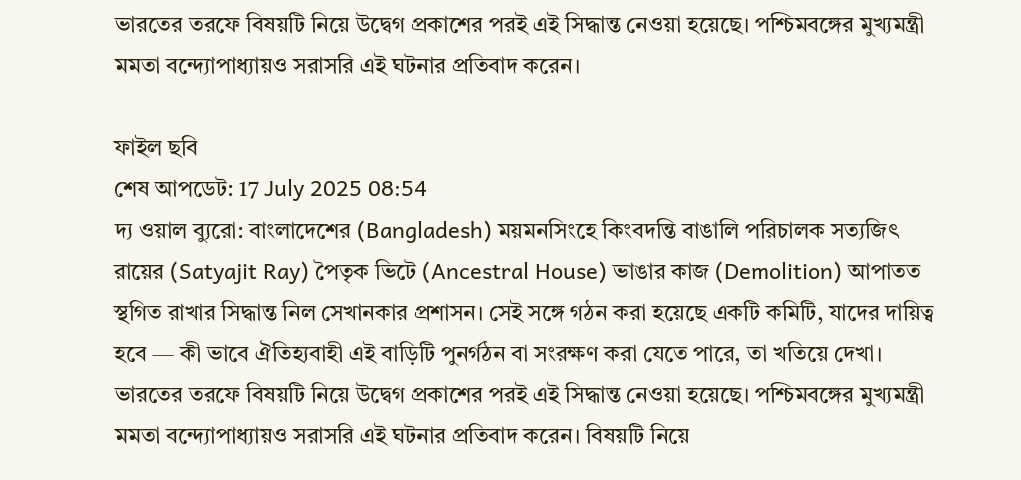ভারতের তরফে বিষয়টি নিয়ে উদ্বেগ প্রকাশের পরই এই সিদ্ধান্ত নেওয়া হয়েছে। পশ্চিমবঙ্গের মুখ্যমন্ত্রী মমতা বন্দ্যোপাধ্যায়ও সরাসরি এই ঘটনার প্রতিবাদ করেন।

ফাইল ছবি
শেষ আপডেট: 17 July 2025 08:54
দ্য ওয়াল ব্যুরো: বাংলাদেশের (Bangladesh) ময়মনসিংহে কিংবদন্তি বাঙালি পরিচালক সত্যজিৎ রায়ের (Satyajit Ray) পৈতৃক ভিটে (Ancestral House) ভাঙার কাজ (Demolition) আপাতত স্থগিত রাখার সিদ্ধান্ত নিল সেখানকার প্রশাসন। সেই সঙ্গে গঠন করা হয়েছে একটি কমিটি, যাদের দায়িত্ব হবে — কী ভাবে ঐতিহ্যবাহী এই বাড়িটি পুনর্গঠন বা সংরক্ষণ করা যেতে পারে, তা খতিয়ে দেখা।
ভারতের তরফে বিষয়টি নিয়ে উদ্বেগ প্রকাশের পরই এই সিদ্ধান্ত নেওয়া হয়েছে। পশ্চিমবঙ্গের মুখ্যমন্ত্রী মমতা বন্দ্যোপাধ্যায়ও সরাসরি এই ঘটনার প্রতিবাদ করেন। বিষয়টি নিয়ে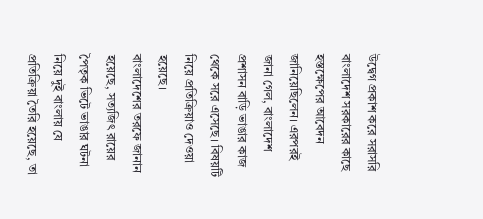উদ্বেগ প্রকাশ করে সরাসরি বাংলাদেশ সরকারের কাছে হস্তক্ষেপের আবেদন জানিয়েছিলেন। এরপরই জানা গেল, বাংলাদেশ প্রশাসন বাড়ি ভাঙার কাজ থেকে সরে এসেছে। বিষয়টি নিয়ে প্রতিক্রিয়াও দেওয়া হয়েছে।
বাংলাদেশের তরফে জানান হয়েছে, সত্যজিৎ রায়ের পৈতৃক ভিটে ভাঙার ঘটনা নিয়ে দুই বাংলায় যে প্রতিক্রিয়া তৈরি হয়েছে, তা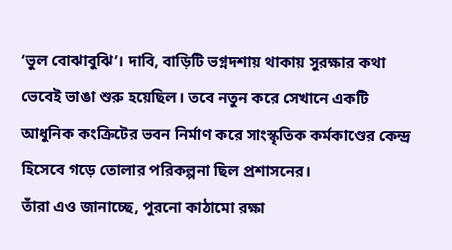‘ভুল বোঝাবুঝি’। দাবি, বাড়িটি ভগ্নদশায় থাকায় সুরক্ষার কথা ভেবেই ভাঙা শুরু হয়েছিল। তবে নতুন করে সেখানে একটি আধুনিক কংক্রিটের ভবন নির্মাণ করে সাংস্কৃতিক কর্মকাণ্ডের কেন্দ্র হিসেবে গড়ে তোলার পরিকল্পনা ছিল প্রশাসনের।
তাঁরা এও জানাচ্ছে, পুরনো কাঠামো রক্ষা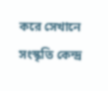করে সেখানে সংস্কৃতি কেন্দ্র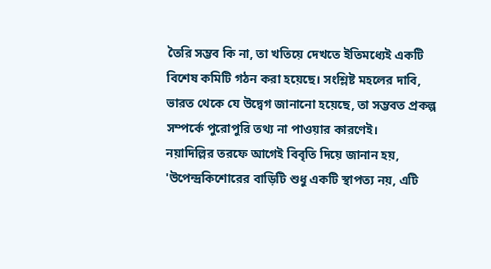তৈরি সম্ভব কি না, তা খতিয়ে দেখতে ইতিমধ্যেই একটি বিশেষ কমিটি গঠন করা হয়েছে। সংশ্লিষ্ট মহলের দাবি, ভারত থেকে যে উদ্বেগ জানানো হয়েছে, তা সম্ভবত প্রকল্প সম্পর্কে পুরোপুরি তথ্য না পাওয়ার কারণেই।
নয়াদিল্লির তরফে আগেই বিবৃতি দিয়ে জানান হয়, 'উপেন্দ্রকিশোরের বাড়িটি শুধু একটি স্থাপত্য নয়, এটি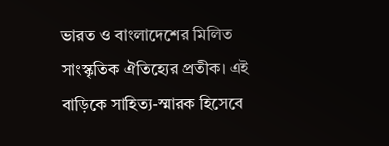ভারত ও বাংলাদেশের মিলিত সাংস্কৃতিক ঐতিহ্যের প্রতীক। এই বাড়িকে সাহিত্য-স্মারক হিসেবে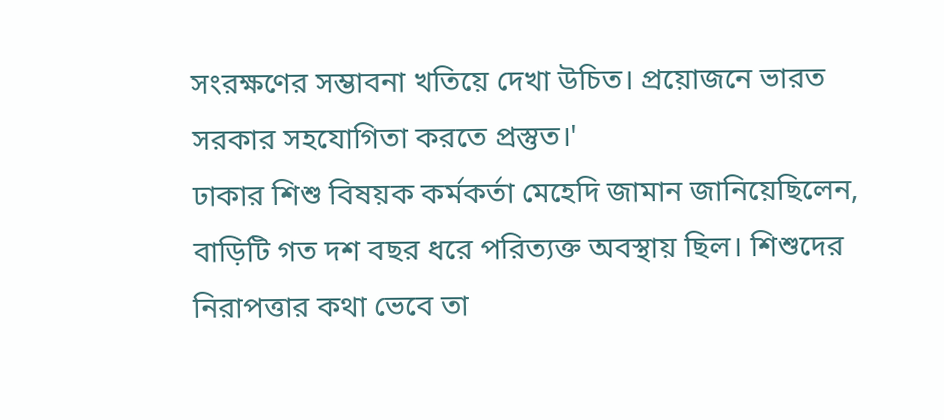সংরক্ষণের সম্ভাবনা খতিয়ে দেখা উচিত। প্রয়োজনে ভারত সরকার সহযোগিতা করতে প্রস্তুত।'
ঢাকার শিশু বিষয়ক কর্মকর্তা মেহেদি জামান জানিয়েছিলেন, বাড়িটি গত দশ বছর ধরে পরিত্যক্ত অবস্থায় ছিল। শিশুদের নিরাপত্তার কথা ভেবে তা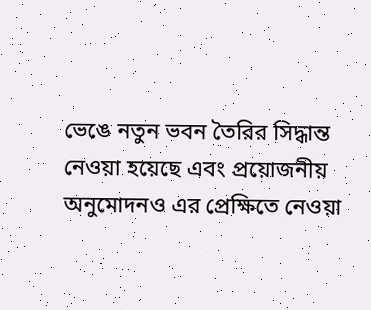ভেঙে নতুন ভবন তৈরির সিদ্ধান্ত নেওয়া হয়েছে এবং প্রয়োজনীয় অনুমোদনও এর প্রেক্ষিতে নেওয়া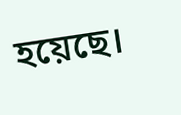হয়েছে।